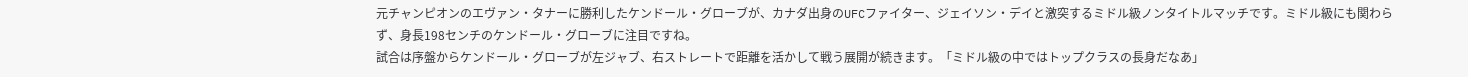元チャンピオンのエヴァン・タナーに勝利したケンドール・グローブが、カナダ出身のUFCファイター、ジェイソン・デイと激突するミドル級ノンタイトルマッチです。ミドル級にも関わらず、身長198センチのケンドール・グローブに注目ですね。
試合は序盤からケンドール・グローブが左ジャブ、右ストレートで距離を活かして戦う展開が続きます。「ミドル級の中ではトップクラスの長身だなあ」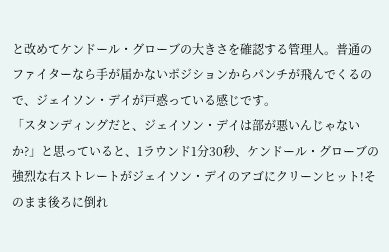と改めてケンドール・グローブの大きさを確認する管理人。普通のファイターなら手が届かないポジションからパンチが飛んでくるので、ジェイソン・デイが戸惑っている感じです。
「スタンディングだと、ジェイソン・デイは部が悪いんじゃないか?」と思っていると、1ラウンド1分30秒、ケンドール・グローブの強烈な右ストレートがジェイソン・デイのアゴにクリーンヒット!そのまま後ろに倒れ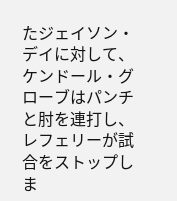たジェイソン・デイに対して、ケンドール・グローブはパンチと肘を連打し、レフェリーが試合をストップしま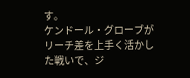す。
ケンドール・グローブがリーチ差を上手く活かした戦いで、ジ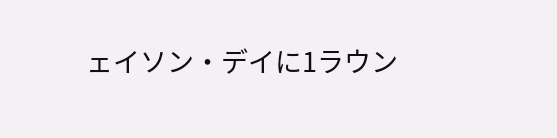ェイソン・デイに1ラウン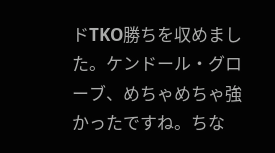ドTKO勝ちを収めました。ケンドール・グローブ、めちゃめちゃ強かったですね。ちな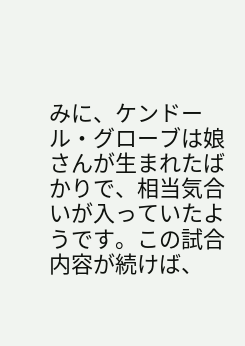みに、ケンドール・グローブは娘さんが生まれたばかりで、相当気合いが入っていたようです。この試合内容が続けば、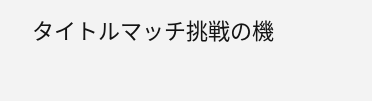タイトルマッチ挑戦の機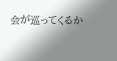会が巡ってくるか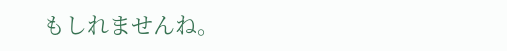もしれませんね。